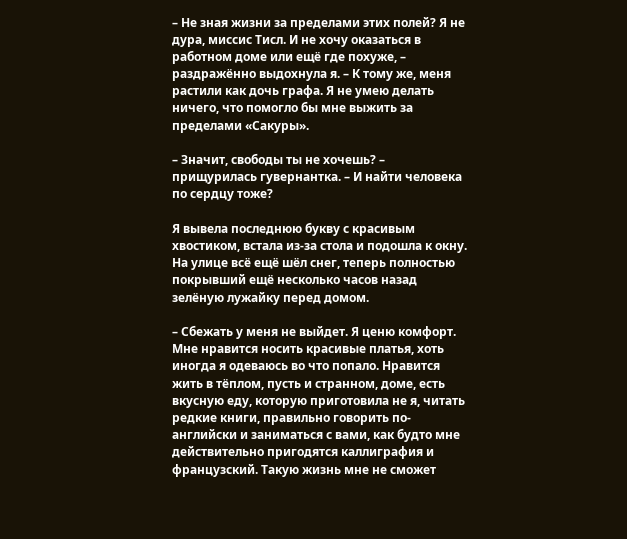– Не зная жизни за пределами этих полей? Я не дура, миссис Тисл. И не хочу оказаться в работном доме или ещё где похуже, – раздражённо выдохнула я. – К тому же, меня растили как дочь графа. Я не умею делать ничего, что помогло бы мне выжить за пределами «Сакуры».

– Значит, свободы ты не хочешь? – прищурилась гувернантка. – И найти человека по сердцу тоже?

Я вывела последнюю букву с красивым хвостиком, встала из-за стола и подошла к окну. На улице всё ещё шёл снег, теперь полностью покрывший ещё несколько часов назад зелёную лужайку перед домом.

– Сбежать у меня не выйдет. Я ценю комфорт. Мне нравится носить красивые платья, хоть иногда я одеваюсь во что попало. Нравится жить в тёплом, пусть и странном, доме, есть вкусную еду, которую приготовила не я, читать редкие книги, правильно говорить по-английски и заниматься с вами, как будто мне действительно пригодятся каллиграфия и французский. Такую жизнь мне не сможет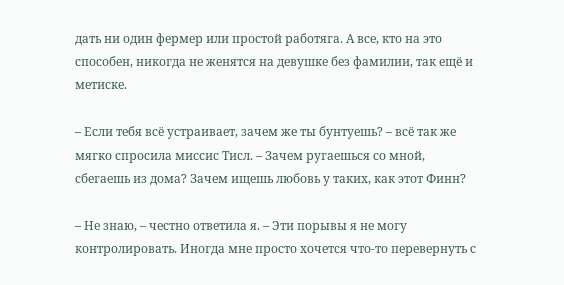дать ни один фермер или простой работяга. А все, кто на это способен, никогда не женятся на девушке без фамилии, так ещё и метиске.

– Если тебя всё устраивает, зачем же ты бунтуешь? – всё так же мягко спросила миссис Тисл. – Зачем ругаешься со мной, сбегаешь из дома? Зачем ищешь любовь у таких, как этот Финн?

– Не знаю, – честно ответила я. – Эти порывы я не могу контролировать. Иногда мне просто хочется что-то перевернуть с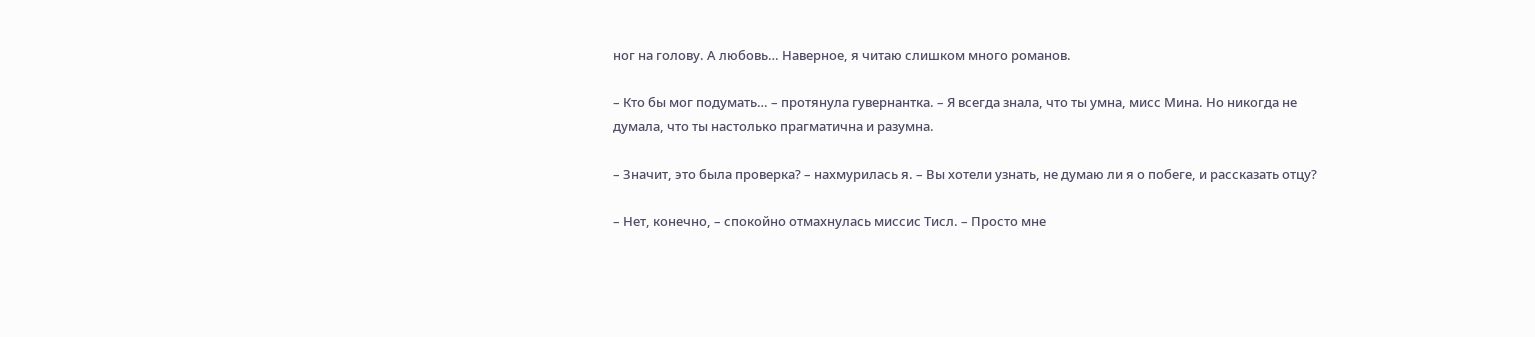ног на голову. А любовь… Наверное, я читаю слишком много романов.

– Кто бы мог подумать… – протянула гувернантка. – Я всегда знала, что ты умна, мисс Мина. Но никогда не думала, что ты настолько прагматична и разумна.

– Значит, это была проверка? – нахмурилась я. – Вы хотели узнать, не думаю ли я о побеге, и рассказать отцу?

– Нет, конечно, – спокойно отмахнулась миссис Тисл. – Просто мне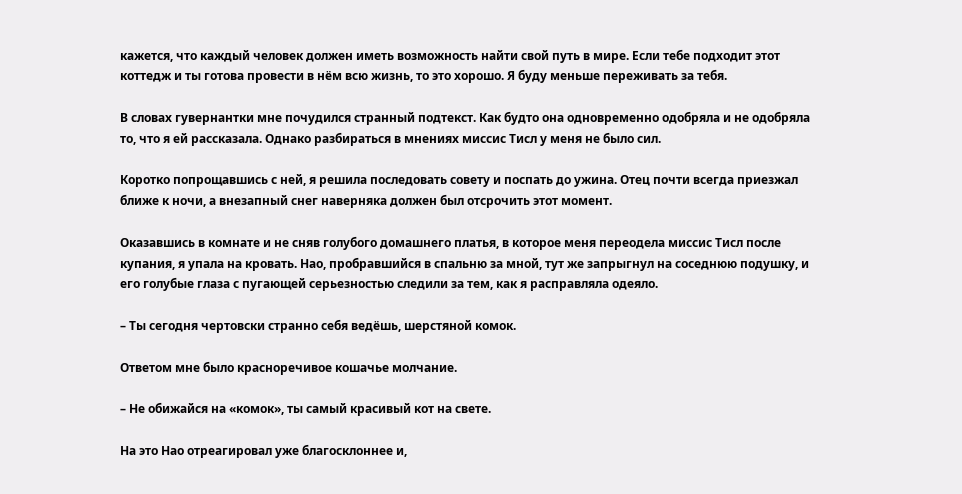кажется, что каждый человек должен иметь возможность найти свой путь в мире. Если тебе подходит этот коттедж и ты готова провести в нём всю жизнь, то это хорошо. Я буду меньше переживать за тебя.

В словах гувернантки мне почудился странный подтекст. Как будто она одновременно одобряла и не одобряла то, что я ей рассказала. Однако разбираться в мнениях миссис Тисл у меня не было сил.

Коротко попрощавшись с ней, я решила последовать совету и поспать до ужина. Отец почти всегда приезжал ближе к ночи, а внезапный снег наверняка должен был отсрочить этот момент.

Оказавшись в комнате и не сняв голубого домашнего платья, в которое меня переодела миссис Тисл после купания, я упала на кровать. Нао, пробравшийся в спальню за мной, тут же запрыгнул на соседнюю подушку, и его голубые глаза с пугающей серьезностью следили за тем, как я расправляла одеяло.

– Ты сегодня чертовски странно себя ведёшь, шерстяной комок.

Ответом мне было красноречивое кошачье молчание.

– Не обижайся на «комок», ты самый красивый кот на свете.

На это Нао отреагировал уже благосклоннее и,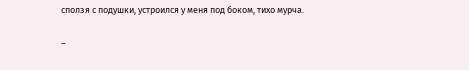сползя с подушки, устроился у меня под боком, тихо мурча.

–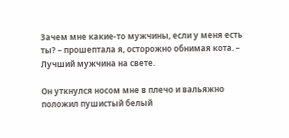Зачем мне какие-то мужчины, если у меня есть ты? – прошептала я, осторожно обнимая кота. – Лучший мужчина на свете.

Он уткнулся носом мне в плечо и вальяжно положил пушистый белый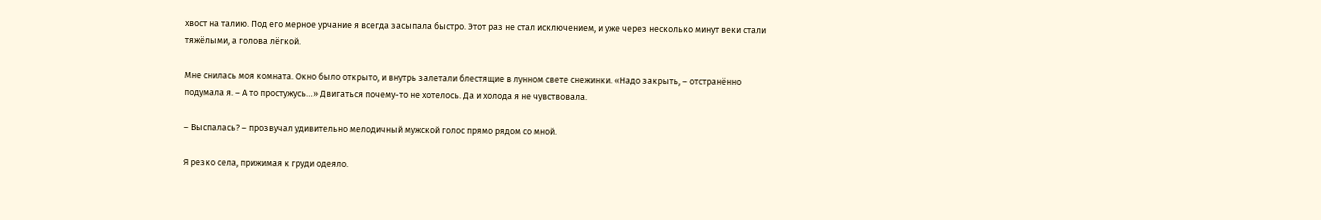хвост на талию. Под его мерное урчание я всегда засыпала быстро. Этот раз не стал исключением, и уже через несколько минут веки стали тяжёлыми, а голова лёгкой.

Мне снилась моя комната. Окно было открыто, и внутрь залетали блестящие в лунном свете снежинки. «Надо закрыть, – отстранённо подумала я. – А то простужусь…» Двигаться почему-то не хотелось. Да и холода я не чувствовала.

– Выспалась? – прозвучал удивительно мелодичный мужской голос прямо рядом со мной.

Я резко села, прижимая к груди одеяло.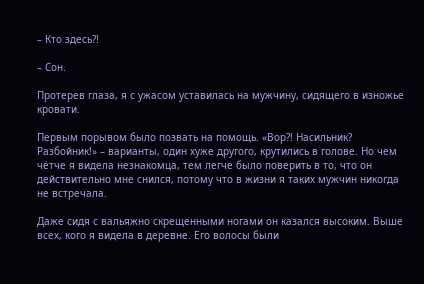– Кто здесь?!

– Сон.

Протерев глаза, я с ужасом уставилась на мужчину, сидящего в изножье кровати.

Первым порывом было позвать на помощь. «Вор?! Насильник? Разбойник!» – варианты, один хуже другого, крутились в голове. Но чем чётче я видела незнакомца, тем легче было поверить в то, что он действительно мне снился, потому что в жизни я таких мужчин никогда не встречала.

Даже сидя с вальяжно скрещенными ногами он казался высоким. Выше всех, кого я видела в деревне. Его волосы были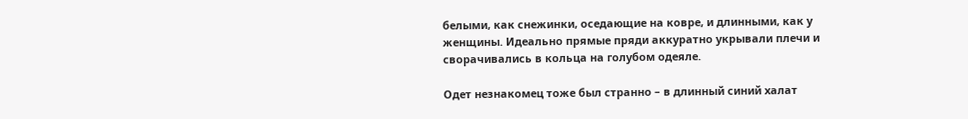белыми, как снежинки, оседающие на ковре, и длинными, как у женщины. Идеально прямые пряди аккуратно укрывали плечи и сворачивались в кольца на голубом одеяле.

Одет незнакомец тоже был странно – в длинный синий халат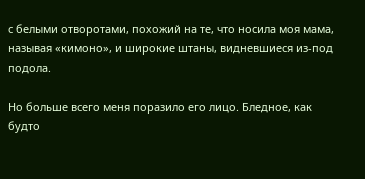с белыми отворотами, похожий на те, что носила моя мама, называя «кимоно», и широкие штаны, видневшиеся из-под подола.

Но больше всего меня поразило его лицо. Бледное, как будто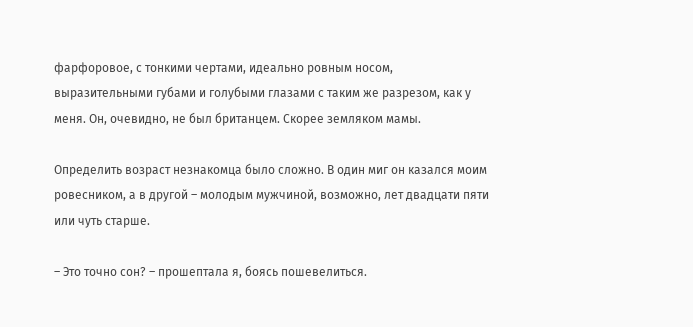фарфоровое, с тонкими чертами, идеально ровным носом, выразительными губами и голубыми глазами с таким же разрезом, как у меня. Он, очевидно, не был британцем. Скорее земляком мамы.

Определить возраст незнакомца было сложно. В один миг он казался моим ровесником, а в другой – молодым мужчиной, возможно, лет двадцати пяти или чуть старше.

– Это точно сон? – прошептала я, боясь пошевелиться.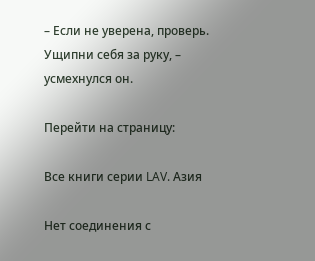– Если не уверена, проверь. Ущипни себя за руку, – усмехнулся он.

Перейти на страницу:

Все книги серии LAV. Азия

Нет соединения с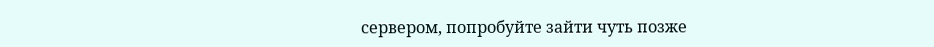сервером, попробуйте зайти чуть позже